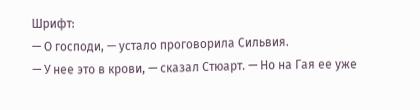Шрифт:
— О господи, — устало проговорила Сильвия.
— У нее это в крови, — сказал Стюарт. — Но на Гая ее уже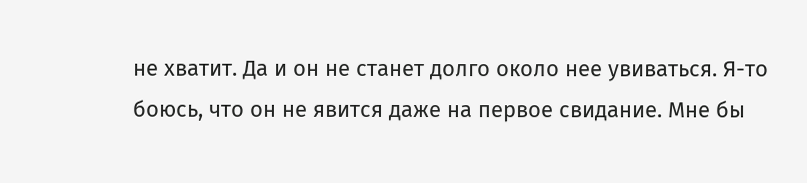не хватит. Да и он не станет долго около нее увиваться. Я-то боюсь, что он не явится даже на первое свидание. Мне бы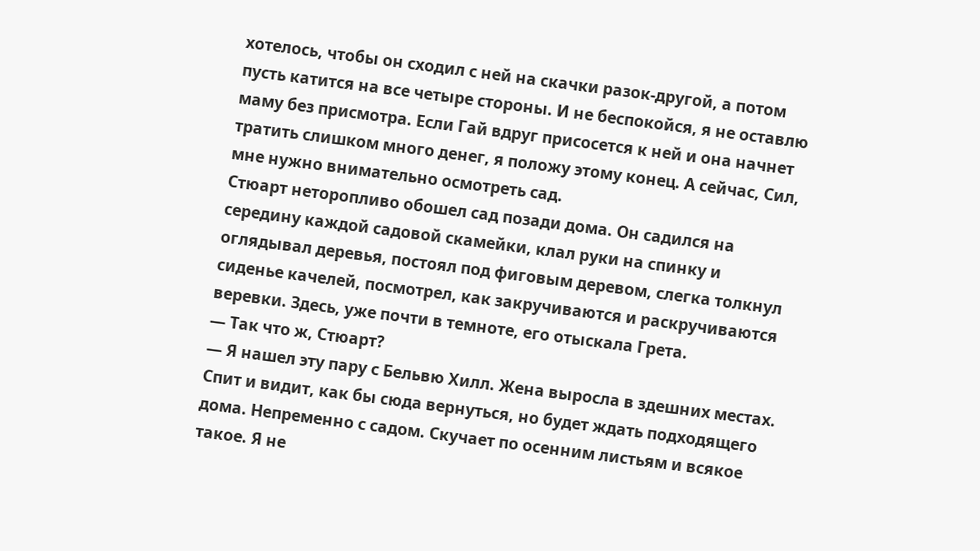хотелось, чтобы он сходил с ней на скачки разок-другой, а потом пусть катится на все четыре стороны. И не беспокойся, я не оставлю маму без присмотра. Если Гай вдруг присосется к ней и она начнет тратить слишком много денег, я положу этому конец. А сейчас, Сил, мне нужно внимательно осмотреть сад.
Стюарт неторопливо обошел сад позади дома. Он садился на середину каждой садовой скамейки, клал руки на спинку и оглядывал деревья, постоял под фиговым деревом, слегка толкнул сиденье качелей, посмотрел, как закручиваются и раскручиваются веревки. Здесь, уже почти в темноте, его отыскала Грета.
— Так что ж, Стюарт?
— Я нашел эту пару с Бельвю Хилл. Жена выросла в здешних местах. Спит и видит, как бы сюда вернуться, но будет ждать подходящего дома. Непременно с садом. Скучает по осенним листьям и всякое такое. Я не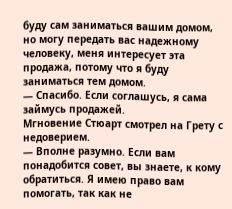буду сам заниматься вашим домом, но могу передать вас надежному человеку, меня интересует эта продажа, потому что я буду заниматься тем домом.
— Спасибо. Если соглашусь, я сама займусь продажей.
Мгновение Стюарт смотрел на Грету с недоверием.
— Вполне разумно. Если вам понадобится совет, вы знаете, к кому обратиться. Я имею право вам помогать, так как не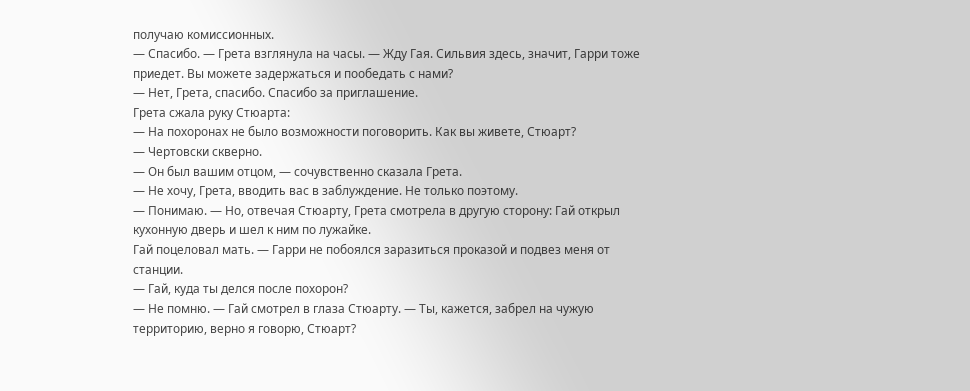получаю комиссионных.
— Спасибо. — Грета взглянула на часы. — Жду Гая. Сильвия здесь, значит, Гарри тоже приедет. Вы можете задержаться и пообедать с нами?
— Нет, Грета, спасибо. Спасибо за приглашение.
Грета сжала руку Стюарта:
— На похоронах не было возможности поговорить. Как вы живете, Стюарт?
— Чертовски скверно.
— Он был вашим отцом, — сочувственно сказала Грета.
— Не хочу, Грета, вводить вас в заблуждение. Не только поэтому.
— Понимаю. — Но, отвечая Стюарту, Грета смотрела в другую сторону: Гай открыл кухонную дверь и шел к ним по лужайке.
Гай поцеловал мать. — Гарри не побоялся заразиться проказой и подвез меня от станции.
— Гай, куда ты делся после похорон?
— Не помню. — Гай смотрел в глаза Стюарту. — Ты, кажется, забрел на чужую территорию, верно я говорю, Стюарт?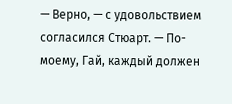— Верно, — с удовольствием согласился Стюарт. — По-моему, Гай, каждый должен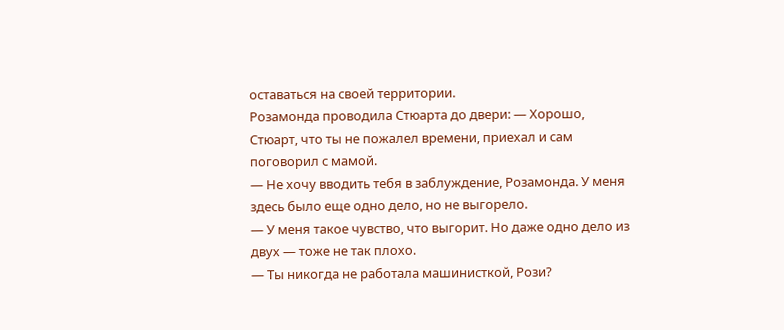оставаться на своей территории.
Розамонда проводила Стюарта до двери: — Хорошо, Стюарт, что ты не пожалел времени, приехал и сам поговорил с мамой.
— Не хочу вводить тебя в заблуждение, Розамонда. У меня здесь было еще одно дело, но не выгорело.
— У меня такое чувство, что выгорит. Но даже одно дело из двух — тоже не так плохо.
— Ты никогда не работала машинисткой, Рози?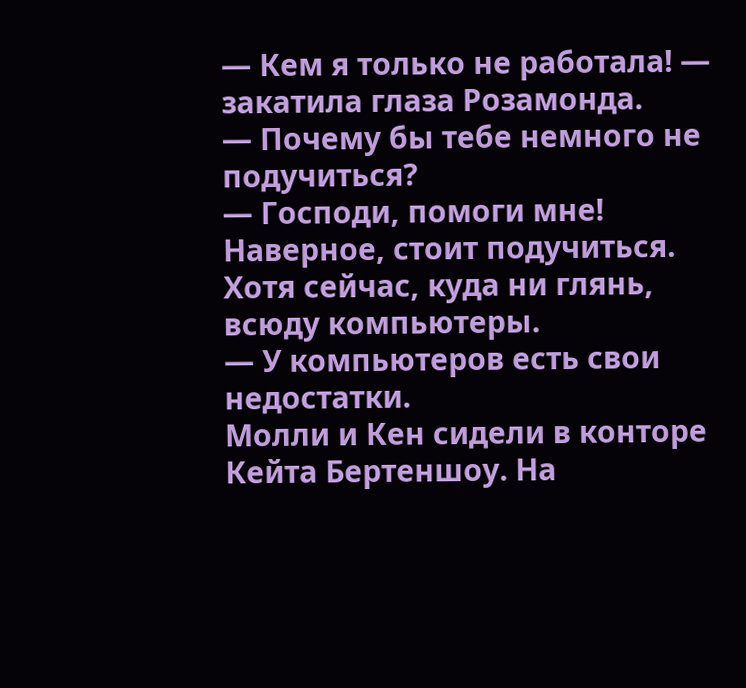— Кем я только не работала! — закатила глаза Розамонда.
— Почему бы тебе немного не подучиться?
— Господи, помоги мне! Наверное, стоит подучиться. Хотя сейчас, куда ни глянь, всюду компьютеры.
— У компьютеров есть свои недостатки.
Молли и Кен сидели в конторе Кейта Бертеншоу. На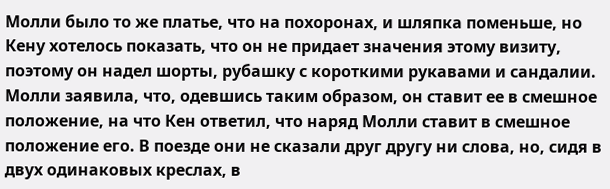Молли было то же платье, что на похоронах, и шляпка поменьше, но Кену хотелось показать, что он не придает значения этому визиту, поэтому он надел шорты, рубашку с короткими рукавами и сандалии. Молли заявила, что, одевшись таким образом, он ставит ее в смешное положение, на что Кен ответил, что наряд Молли ставит в смешное положение его. В поезде они не сказали друг другу ни слова, но, сидя в двух одинаковых креслах, в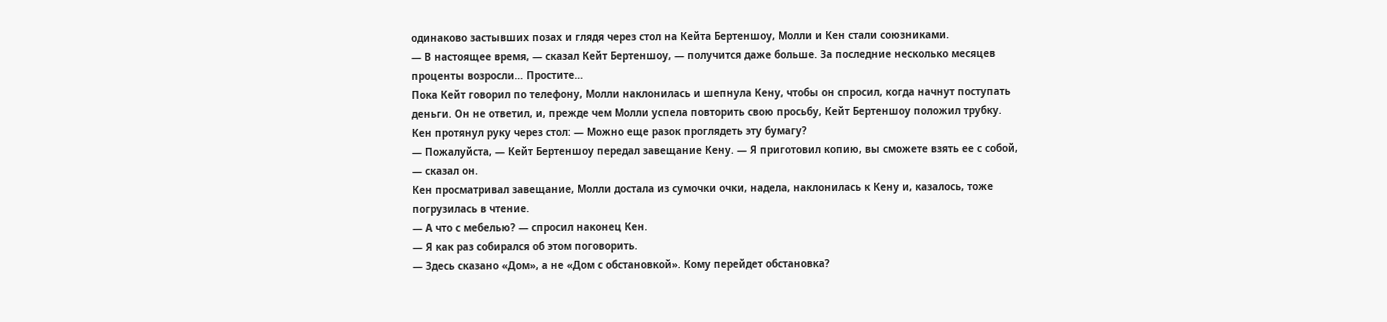одинаково застывших позах и глядя через стол на Кейта Бертеншоу, Молли и Кен стали союзниками.
— В настоящее время, — сказал Кейт Бертеншоу, — получится даже больше. За последние несколько месяцев проценты возросли… Простите…
Пока Кейт говорил по телефону, Молли наклонилась и шепнула Кену, чтобы он спросил, когда начнут поступать деньги. Он не ответил, и, прежде чем Молли успела повторить свою просьбу, Кейт Бертеншоу положил трубку.
Кен протянул руку через стол: — Можно еще разок проглядеть эту бумагу?
— Пожалуйста, — Кейт Бертеншоу передал завещание Кену. — Я приготовил копию, вы сможете взять ее с собой, — сказал он.
Кен просматривал завещание, Молли достала из сумочки очки, надела, наклонилась к Кену и, казалось, тоже погрузилась в чтение.
— А что с мебелью? — спросил наконец Кен.
— Я как раз собирался об этом поговорить.
— Здесь сказано «Дом», а не «Дом с обстановкой». Кому перейдет обстановка?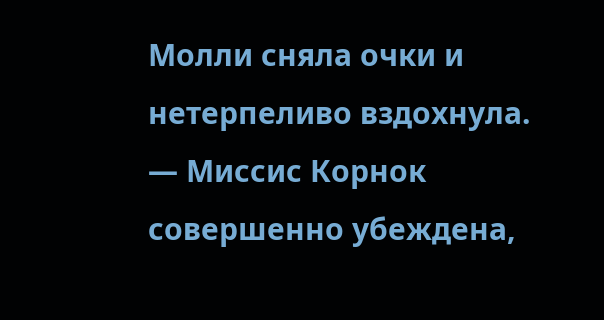Молли сняла очки и нетерпеливо вздохнула.
— Миссис Корнок совершенно убеждена,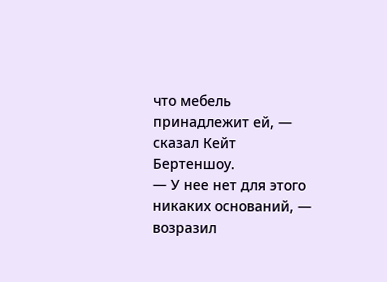что мебель принадлежит ей, — сказал Кейт Бертеншоу.
— У нее нет для этого никаких оснований, — возразил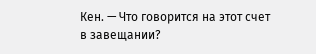Кен. — Что говорится на этот счет в завещании?